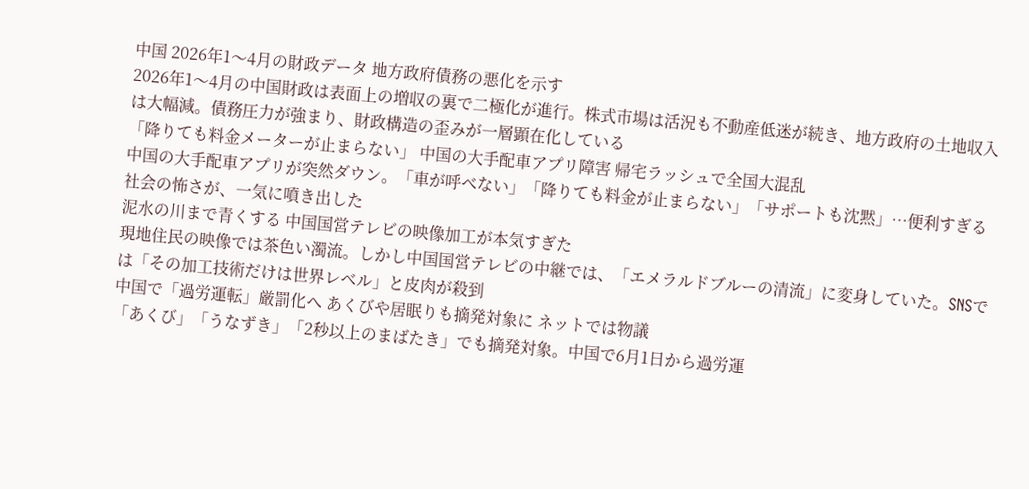中国 2026年1〜4月の財政データ 地方政府債務の悪化を示す
2026年1〜4月の中国財政は表面上の増収の裏で二極化が進行。株式市場は活況も不動産低迷が続き、地方政府の土地収入は大幅減。債務圧力が強まり、財政構造の歪みが一層顕在化している
「降りても料金メーターが止まらない」 中国の大手配車アプリ障害 帰宅ラッシュで全国大混乱
中国の大手配車アプリが突然ダウン。「車が呼べない」「降りても料金が止まらない」「サポートも沈黙」…便利すぎる社会の怖さが、一気に噴き出した
泥水の川まで青くする 中国国営テレビの映像加工が本気すぎた
現地住民の映像では茶色い濁流。しかし中国国営テレビの中継では、「エメラルドブルーの清流」に変身していた。SNSでは「その加工技術だけは世界レベル」と皮肉が殺到
中国で「過労運転」厳罰化へ あくびや居眠りも摘発対象に ネットでは物議
「あくび」「うなずき」「2秒以上のまばたき」でも摘発対象。中国で6月1日から過労運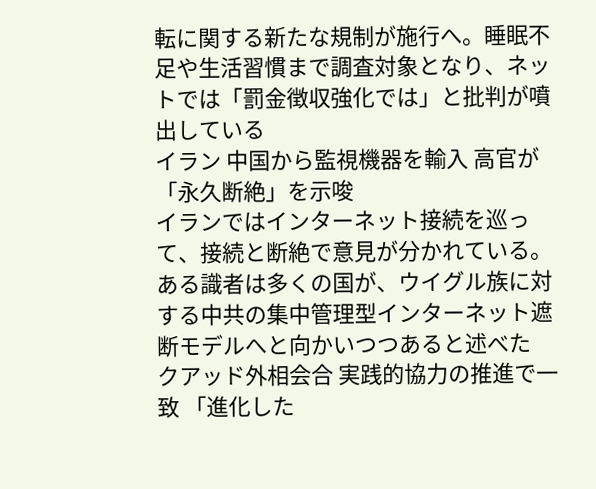転に関する新たな規制が施行へ。睡眠不足や生活習慣まで調査対象となり、ネットでは「罰金徴収強化では」と批判が噴出している
イラン 中国から監視機器を輸入 高官が「永久断絶」を示唆
イランではインターネット接続を巡って、接続と断絶で意見が分かれている。ある識者は多くの国が、ウイグル族に対する中共の集中管理型インターネット遮断モデルへと向かいつつあると述べた
クアッド外相会合 実践的協力の推進で一致 「進化した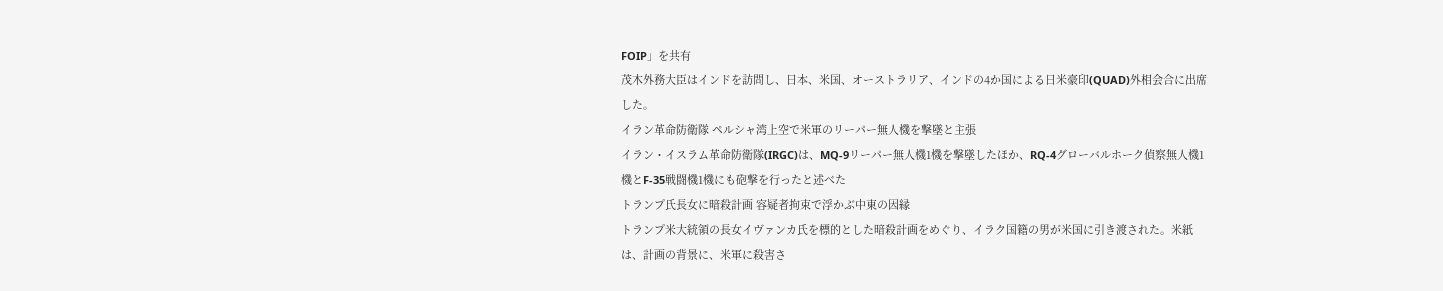FOIP」を共有
茂木外務大臣はインドを訪問し、日本、米国、オーストラリア、インドの4か国による日米豪印(QUAD)外相会合に出席した。
イラン革命防衛隊 ペルシャ湾上空で米軍のリーパー無人機を撃墜と主張
イラン・イスラム革命防衛隊(IRGC)は、MQ-9リーパー無人機1機を撃墜したほか、RQ-4グローバルホーク偵察無人機1機とF-35戦闘機1機にも砲撃を行ったと述べた
トランプ氏長女に暗殺計画 容疑者拘束で浮かぶ中東の因縁
トランプ米大統領の長女イヴァンカ氏を標的とした暗殺計画をめぐり、イラク国籍の男が米国に引き渡された。米紙は、計画の背景に、米軍に殺害さ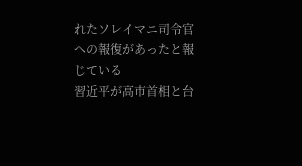れたソレイマニ司令官への報復があったと報じている
習近平が高市首相と台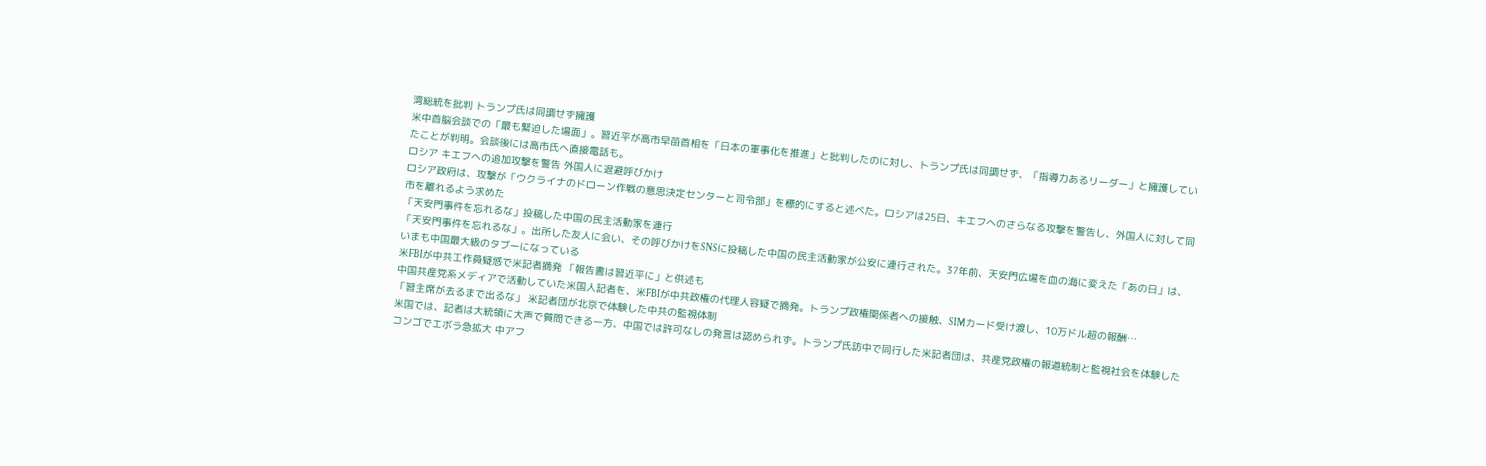湾総統を批判 トランプ氏は同調せず擁護
米中首脳会談での「最も緊迫した場面」。習近平が高市早苗首相を「日本の軍事化を推進」と批判したのに対し、トランプ氏は同調せず、「指導力あるリーダー」と擁護していたことが判明。会談後には高市氏へ直接電話も。
ロシア キエフへの追加攻撃を警告 外国人に退避呼びかけ
ロシア政府は、攻撃が「ウクライナのドローン作戦の意思決定センターと司令部」を標的にすると述べた。ロシアは25日、キエフへのさらなる攻撃を警告し、外国人に対して同市を離れるよう求めた
「天安門事件を忘れるな」投稿した中国の民主活動家を連行
「天安門事件を忘れるな」。出所した友人に会い、その呼びかけをSNSに投稿した中国の民主活動家が公安に連行された。37年前、天安門広場を血の海に変えた「あの日」は、いまも中国最大級のタブーになっている
米FBIが中共工作員疑惑で米記者摘発 「報告書は習近平に」と供述も
中国共産党系メディアで活動していた米国人記者を、米FBIが中共政権の代理人容疑で摘発。トランプ政権関係者への接触、SIMカード受け渡し、10万ドル超の報酬…
「習主席が去るまで出るな」 米記者団が北京で体験した中共の監視体制
米国では、記者は大統領に大声で質問できる一方、中国では許可なしの発言は認められず。トランプ氏訪中で同行した米記者団は、共産党政権の報道統制と監視社会を体験した
コンゴでエボラ急拡大 中アフ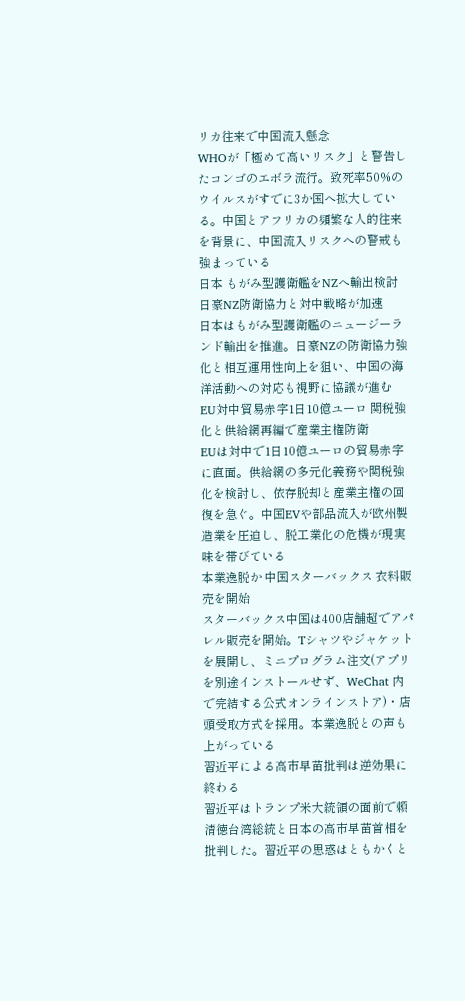リカ往来で中国流入懸念
WHOが「極めて高いリスク」と警告したコンゴのエボラ流行。致死率50%のウイルスがすでに3か国へ拡大している。中国とアフリカの頻繁な人的往来を背景に、中国流入リスクへの警戒も強まっている
日本 もがみ型護衛艦をNZへ輸出検討 日豪NZ防衛協力と対中戦略が加速
日本はもがみ型護衛艦のニュージーランド輸出を推進。日豪NZの防衛協力強化と相互運用性向上を狙い、中国の海洋活動への対応も視野に協議が進む
EU対中貿易赤字1日10億ユーロ 関税強化と供給網再編で産業主権防衛
EUは対中で1日10億ユーロの貿易赤字に直面。供給網の多元化義務や関税強化を検討し、依存脱却と産業主権の回復を急ぐ。中国EVや部品流入が欧州製造業を圧迫し、脱工業化の危機が現実味を帯びている
本業逸脱か 中国スターバックス 衣料販売を開始
スターバックス中国は400店舗超でアパレル販売を開始。Tシャツやジャケットを展開し、ミニプログラム注文(アプリを別途インストールせず、WeChat 内で完結する公式オンラインストア)・店頭受取方式を採用。本業逸脱との声も上がっている
習近平による高市早苗批判は逆効果に終わる
習近平はトランプ米大統領の面前で頼清徳台湾総統と日本の高市早苗首相を批判した。習近平の思惑はともかくと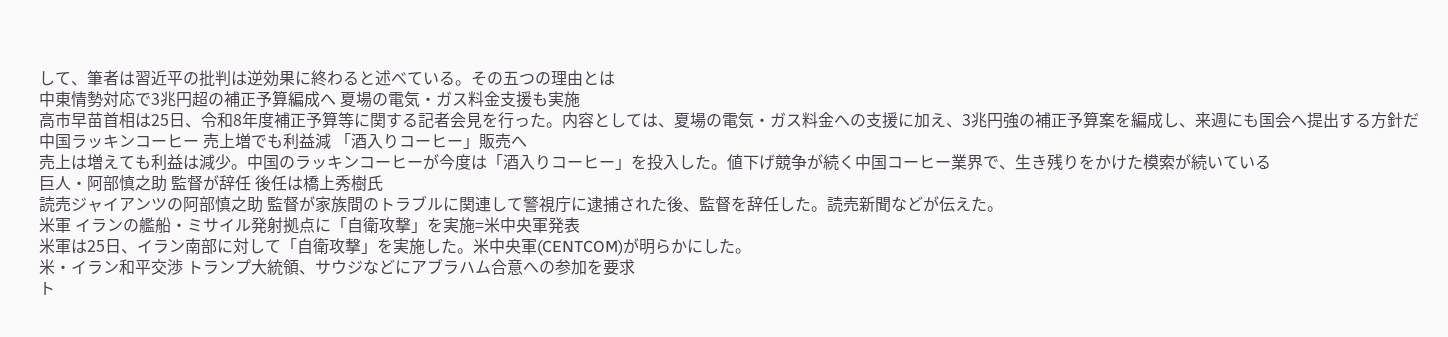して、筆者は習近平の批判は逆効果に終わると述べている。その五つの理由とは
中東情勢対応で3兆円超の補正予算編成へ 夏場の電気・ガス料金支援も実施
高市早苗首相は25日、令和8年度補正予算等に関する記者会見を行った。内容としては、夏場の電気・ガス料金への支援に加え、3兆円強の補正予算案を編成し、来週にも国会へ提出する方針だ
中国ラッキンコーヒー 売上増でも利益減 「酒入りコーヒー」販売へ
売上は増えても利益は減少。中国のラッキンコーヒーが今度は「酒入りコーヒー」を投入した。値下げ競争が続く中国コーヒー業界で、生き残りをかけた模索が続いている
巨人・阿部慎之助 監督が辞任 後任は橋上秀樹氏
読売ジャイアンツの阿部慎之助 監督が家族間のトラブルに関連して警視庁に逮捕された後、監督を辞任した。読売新聞などが伝えた。
米軍 イランの艦船・ミサイル発射拠点に「自衛攻撃」を実施=米中央軍発表
米軍は25日、イラン南部に対して「自衛攻撃」を実施した。米中央軍(CENTCOM)が明らかにした。
米・イラン和平交渉 トランプ大統領、サウジなどにアブラハム合意への参加を要求
ト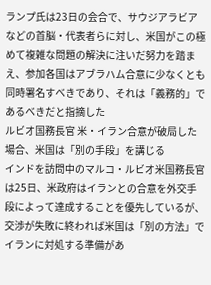ランプ氏は23日の会合で、サウジアラビアなどの首脳・代表者らに対し、米国がこの極めて複雑な問題の解決に注いだ努力を踏まえ、参加各国はアブラハム合意に少なくとも同時署名すべきであり、それは「義務的」であるべきだと指摘した
ルビオ国務長官 米・イラン合意が破局した場合、米国は「別の手段」を講じる
インドを訪問中のマルコ・ルビオ米国務長官は25日、米政府はイランとの合意を外交手段によって達成することを優先しているが、交渉が失敗に終われば米国は「別の方法」でイランに対処する準備があ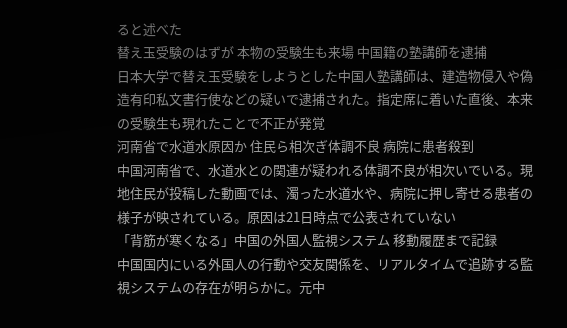ると述べた
替え玉受験のはずが 本物の受験生も来場 中国籍の塾講師を逮捕
日本大学で替え玉受験をしようとした中国人塾講師は、建造物侵入や偽造有印私文書行使などの疑いで逮捕された。指定席に着いた直後、本来の受験生も現れたことで不正が発覚
河南省で水道水原因か 住民ら相次ぎ体調不良 病院に患者殺到
中国河南省で、水道水との関連が疑われる体調不良が相次いでいる。現地住民が投稿した動画では、濁った水道水や、病院に押し寄せる患者の様子が映されている。原因は21日時点で公表されていない
「背筋が寒くなる」中国の外国人監視システム 移動履歴まで記録
中国国内にいる外国人の行動や交友関係を、リアルタイムで追跡する監視システムの存在が明らかに。元中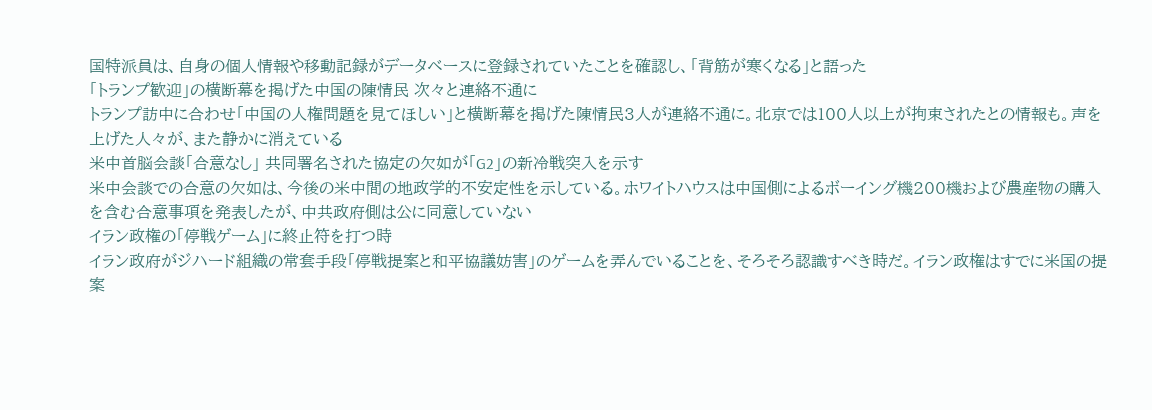国特派員は、自身の個人情報や移動記録がデータベースに登録されていたことを確認し、「背筋が寒くなる」と語った
「トランプ歓迎」の横断幕を掲げた中国の陳情民 次々と連絡不通に
トランプ訪中に合わせ「中国の人権問題を見てほしい」と横断幕を掲げた陳情民3人が連絡不通に。北京では100人以上が拘束されたとの情報も。声を上げた人々が、また静かに消えている
米中首脳会談「合意なし」 共同署名された協定の欠如が「G2」の新冷戦突入を示す
米中会談での合意の欠如は、今後の米中間の地政学的不安定性を示している。ホワイトハウスは中国側によるボーイング機200機および農産物の購入を含む合意事項を発表したが、中共政府側は公に同意していない
イラン政権の「停戦ゲーム」に終止符を打つ時
イラン政府がジハード組織の常套手段「停戦提案と和平協議妨害」のゲームを弄んでいることを、そろそろ認識すべき時だ。イラン政権はすでに米国の提案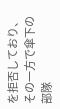を拒否しており、その一方で傘下の部隊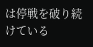は停戦を破り続けている